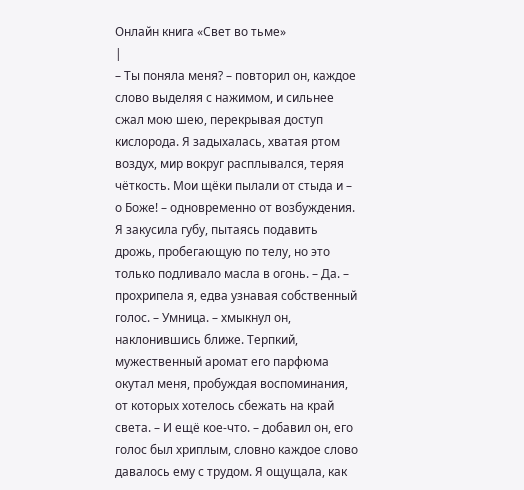Онлайн книга «Свет во тьме»
|
– Ты поняла меня? – повторил он, каждое слово выделяя с нажимом, и сильнее сжал мою шею, перекрывая доступ кислорода. Я задыхалась, хватая ртом воздух, мир вокруг расплывался, теряя чёткость. Мои щёки пылали от стыда и – о Боже! – одновременно от возбуждения. Я закусила губу, пытаясь подавить дрожь, пробегающую по телу, но это только подливало масла в огонь. – Да. – прохрипела я, едва узнавая собственный голос. – Умница. – хмыкнул он, наклонившись ближе. Терпкий, мужественный аромат его парфюма окутал меня, пробуждая воспоминания, от которых хотелось сбежать на край света. – И ещё кое-что. – добавил он, его голос был хриплым, словно каждое слово давалось ему с трудом. Я ощущала, как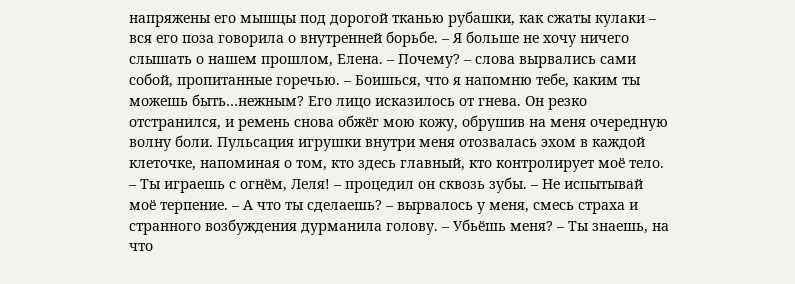напряжены его мышцы под дорогой тканью рубашки, как сжаты кулаки – вся его поза говорила о внутренней борьбе. – Я больше не хочу ничего слышать о нашем прошлом, Елена. – Почему? – слова вырвались сами собой, пропитанные горечью. – Боишься, что я напомню тебе, каким ты можешь быть…нежным? Его лицо исказилось от гнева. Он резко отстранился, и ремень снова обжёг мою кожу, обрушив на меня очередную волну боли. Пульсация игрушки внутри меня отозвалась эхом в каждой клеточке, напоминая о том, кто здесь главный, кто контролирует моё тело. – Ты играешь с огнём, Леля! – процедил он сквозь зубы. – Не испытывай моё терпение. – А что ты сделаешь? – вырвалось у меня, смесь страха и странного возбуждения дурманила голову. – Убьёшь меня? – Ты знаешь, на что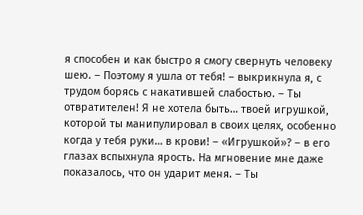я способен и как быстро я смогу свернуть человеку шею. – Поэтому я ушла от тебя! – выкрикнула я, с трудом борясь с накатившей слабостью. – Ты отвратителен! Я не хотела быть… твоей игрушкой, которой ты манипулировал в своих целях, особенно когда у тебя руки… в крови! – «Игрушкой»? – в его глазах вспыхнула ярость. На мгновение мне даже показалось, что он ударит меня. – Ты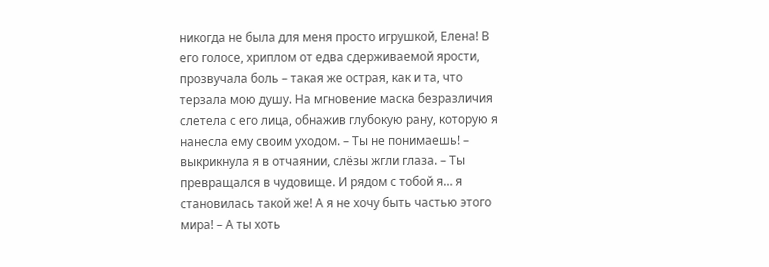никогда не была для меня просто игрушкой, Елена! В его голосе, хриплом от едва сдерживаемой ярости, прозвучала боль – такая же острая, как и та, что терзала мою душу. На мгновение маска безразличия слетела с его лица, обнажив глубокую рану, которую я нанесла ему своим уходом. – Ты не понимаешь! – выкрикнула я в отчаянии, слёзы жгли глаза. – Ты превращался в чудовище. И рядом с тобой я… я становилась такой же! А я не хочу быть частью этого мира! – А ты хоть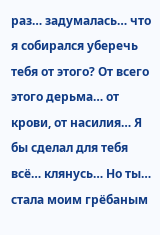раз… задумалась… что я собирался уберечь тебя от этого? От всего этого дерьма… от крови, от насилия… Я бы сделал для тебя всё… клянусь… Но ты… стала моим грёбаным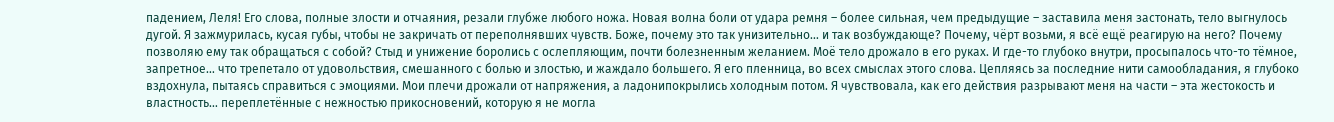падением, Леля! Его слова, полные злости и отчаяния, резали глубже любого ножа. Новая волна боли от удара ремня – более сильная, чем предыдущие – заставила меня застонать, тело выгнулось дугой. Я зажмурилась, кусая губы, чтобы не закричать от переполнявших чувств. Боже, почему это так унизительно… и так возбуждающе? Почему, чёрт возьми, я всё ещё реагирую на него? Почему позволяю ему так обращаться с собой? Стыд и унижение боролись с ослепляющим, почти болезненным желанием. Моё тело дрожало в его руках. И где-то глубоко внутри, просыпалось что-то тёмное, запретное… что трепетало от удовольствия, смешанного с болью и злостью, и жаждало большего. Я его пленница, во всех смыслах этого слова. Цепляясь за последние нити самообладания, я глубоко вздохнула, пытаясь справиться с эмоциями. Мои плечи дрожали от напряжения, а ладонипокрылись холодным потом. Я чувствовала, как его действия разрывают меня на части – эта жестокость и властность… переплетённые с нежностью прикосновений, которую я не могла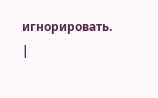игнорировать. |